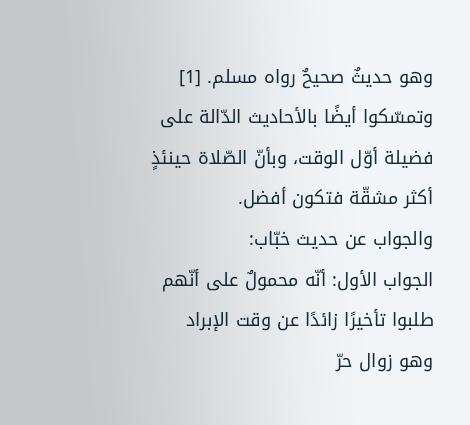وهو حديثٌ صحيحٌ رواه مسلم. [1]
وتمسّكوا أيضًا بالأحاديث الدّالة على فضيلة أوّل الوقت، وبأنّ الصّلاة حينئذٍ أكثر مشقّة فتكون أفضل.
والجواب عن حديث خبّاب:
الجواب الأول: أنّه محمولٌ على أنّهم طلبوا تأخيرًا زائدًا عن وقت الإبراد وهو زوال حرّ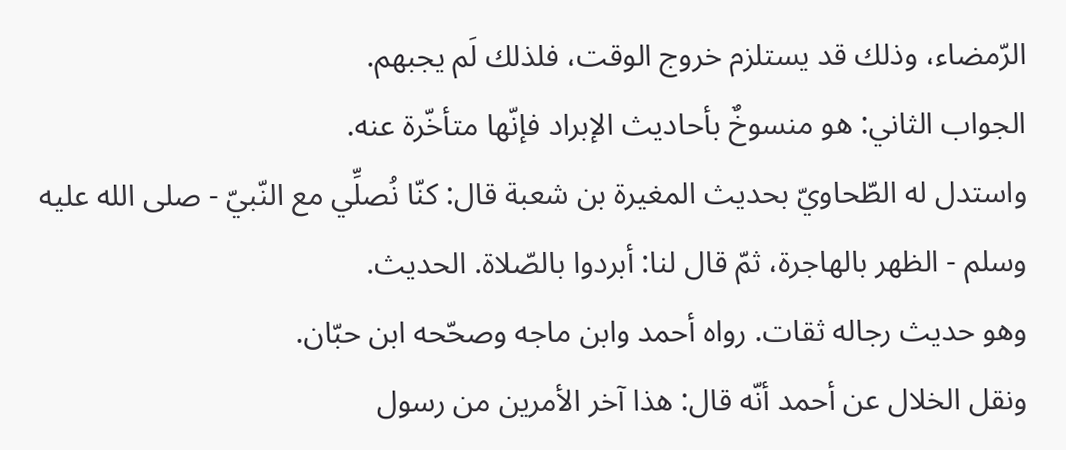الرّمضاء، وذلك قد يستلزم خروج الوقت، فلذلك لَم يجبهم.
الجواب الثاني: هو منسوخٌ بأحاديث الإبراد فإنّها متأخّرة عنه.
واستدل له الطّحاويّ بحديث المغيرة بن شعبة قال: كنّا نُصلِّي مع النّبيّ - صلى الله عليه وسلم - الظهر بالهاجرة، ثمّ قال لنا: أبردوا بالصّلاة. الحديث.
وهو حديث رجاله ثقات. رواه أحمد وابن ماجه وصحّحه ابن حبّان.
ونقل الخلال عن أحمد أنّه قال: هذا آخر الأمرين من رسول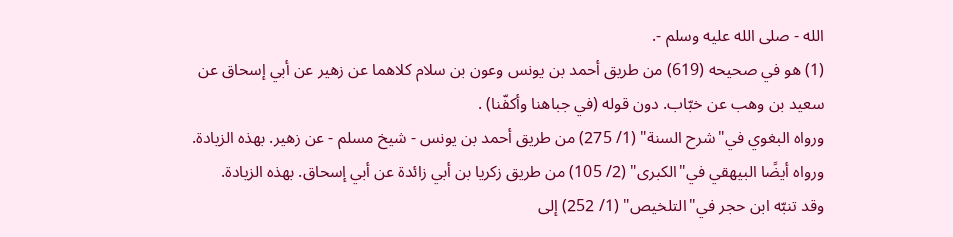الله - صلى الله عليه وسلم -.
(1) هو في صحيحه (619) من طريق أحمد بن يونس وعون بن سلام كلاهما عن زهير عن أبي إسحاق عن سعيد بن وهب عن خبّاب. دون قوله (في جباهنا وأكفّنا) .
ورواه البغوي في"شرح السنة" (1/ 275) من طريق أحمد بن يونس - شيخ مسلم - عن زهير. بهذه الزيادة. ورواه أيضًا البيهقي في"الكبرى" (2/ 105) من طريق زكريا بن أبي زائدة عن أبي إسحاق. بهذه الزيادة.
وقد تنبّه ابن حجر في"التلخيص" (1/ 252) إلى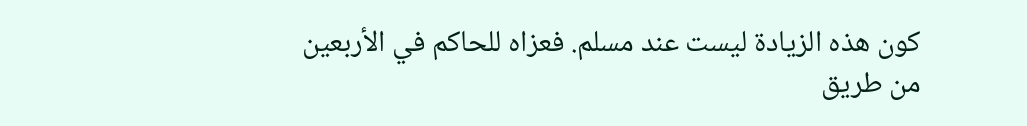كون هذه الزيادة ليست عند مسلم. فعزاه للحاكم في الأربعين من طريق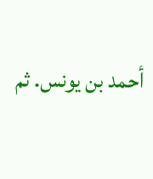أحمد بن يونس. ثم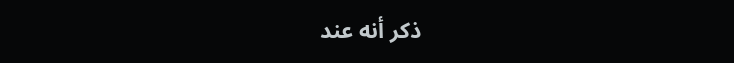ذكر أنه عند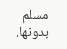مسلم بدونها.